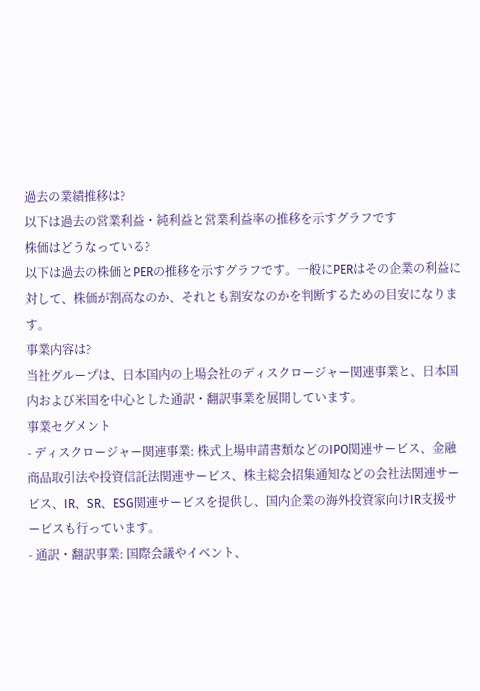過去の業績推移は?
以下は過去の営業利益・純利益と営業利益率の推移を示すグラフです
株価はどうなっている?
以下は過去の株価とPERの推移を示すグラフです。一般にPERはその企業の利益に対して、株価が割高なのか、それとも割安なのかを判断するための目安になります。
事業内容は?
当社グループは、日本国内の上場会社のディスクロージャー関連事業と、日本国内および米国を中心とした通訳・翻訳事業を展開しています。
事業セグメント
- ディスクロージャー関連事業: 株式上場申請書類などのIPO関連サービス、金融商品取引法や投資信託法関連サービス、株主総会招集通知などの会社法関連サービス、IR、SR、ESG関連サービスを提供し、国内企業の海外投資家向けIR支援サービスも行っています。
- 通訳・翻訳事業: 国際会議やイベント、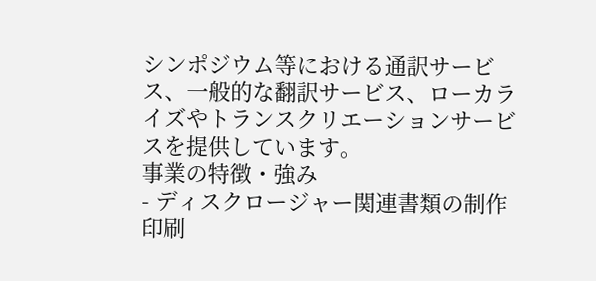シンポジウム等における通訳サービス、一般的な翻訳サービス、ローカライズやトランスクリエーションサービスを提供しています。
事業の特徴・強み
- ディスクロージャー関連書類の制作印刷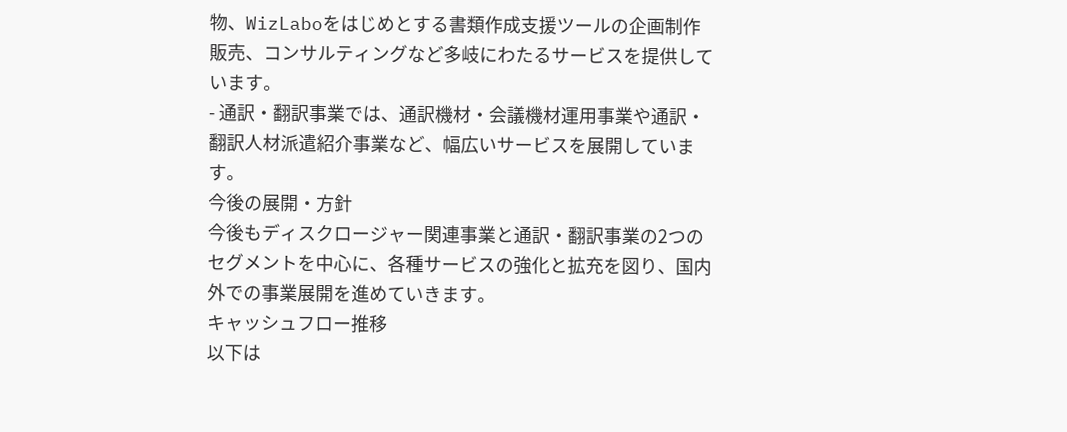物、WizLaboをはじめとする書類作成支援ツールの企画制作販売、コンサルティングなど多岐にわたるサービスを提供しています。
- 通訳・翻訳事業では、通訳機材・会議機材運用事業や通訳・翻訳人材派遣紹介事業など、幅広いサービスを展開しています。
今後の展開・方針
今後もディスクロージャー関連事業と通訳・翻訳事業の2つのセグメントを中心に、各種サービスの強化と拡充を図り、国内外での事業展開を進めていきます。
キャッシュフロー推移
以下は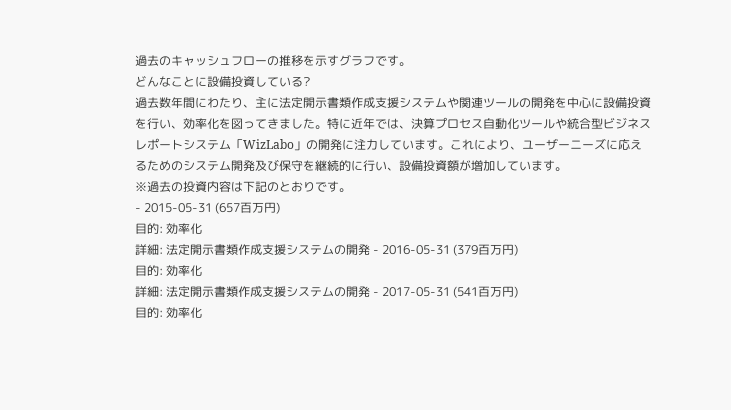過去のキャッシュフローの推移を示すグラフです。
どんなことに設備投資している?
過去数年間にわたり、主に法定開示書類作成支援システムや関連ツールの開発を中心に設備投資を行い、効率化を図ってきました。特に近年では、決算プロセス自動化ツールや統合型ビジネスレポートシステム「WizLabo」の開発に注力しています。これにより、ユーザーニーズに応えるためのシステム開発及び保守を継続的に行い、設備投資額が増加しています。
※過去の投資内容は下記のとおりです。
- 2015-05-31 (657百万円)
目的: 効率化
詳細: 法定開示書類作成支援システムの開発 - 2016-05-31 (379百万円)
目的: 効率化
詳細: 法定開示書類作成支援システムの開発 - 2017-05-31 (541百万円)
目的: 効率化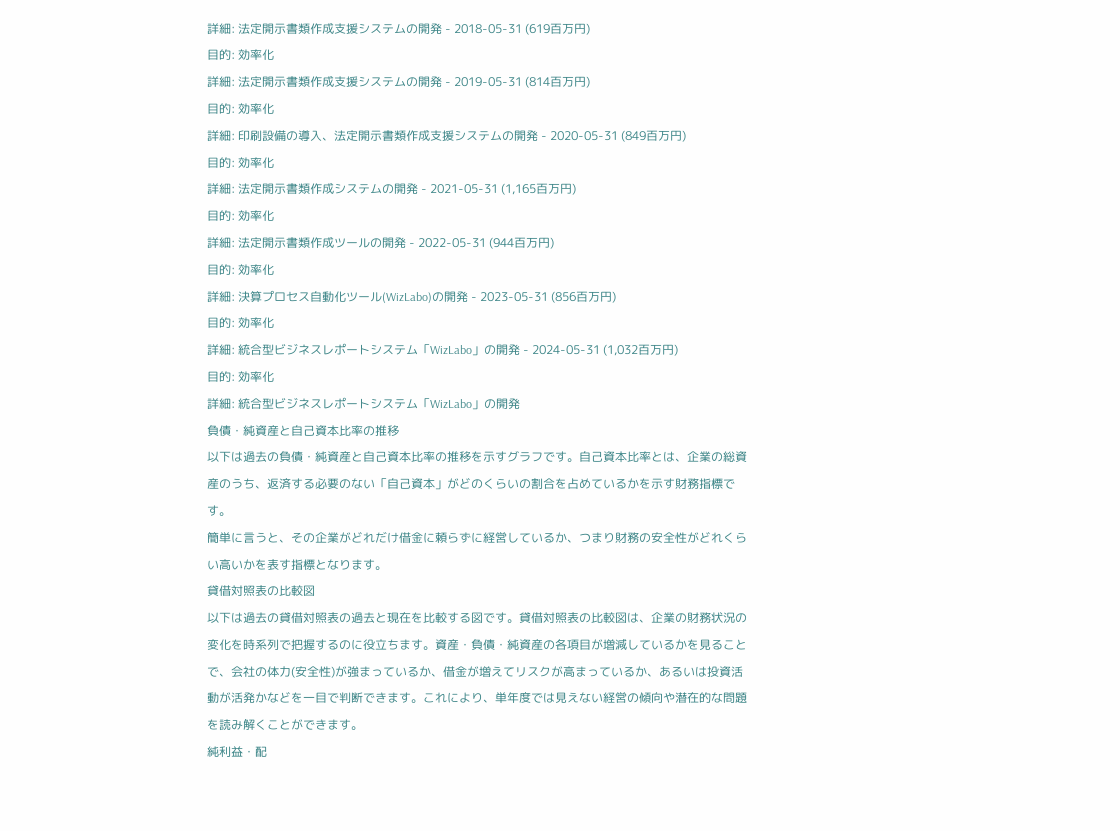詳細: 法定開示書類作成支援システムの開発 - 2018-05-31 (619百万円)
目的: 効率化
詳細: 法定開示書類作成支援システムの開発 - 2019-05-31 (814百万円)
目的: 効率化
詳細: 印刷設備の導入、法定開示書類作成支援システムの開発 - 2020-05-31 (849百万円)
目的: 効率化
詳細: 法定開示書類作成システムの開発 - 2021-05-31 (1,165百万円)
目的: 効率化
詳細: 法定開示書類作成ツールの開発 - 2022-05-31 (944百万円)
目的: 効率化
詳細: 決算プロセス自動化ツール(WizLabo)の開発 - 2023-05-31 (856百万円)
目的: 効率化
詳細: 統合型ビジネスレポートシステム「WizLabo」の開発 - 2024-05-31 (1,032百万円)
目的: 効率化
詳細: 統合型ビジネスレポートシステム「WizLabo」の開発
負債・純資産と自己資本比率の推移
以下は過去の負債・純資産と自己資本比率の推移を示すグラフです。自己資本比率とは、企業の総資産のうち、返済する必要のない「自己資本」がどのくらいの割合を占めているかを示す財務指標です。
簡単に言うと、その企業がどれだけ借金に頼らずに経営しているか、つまり財務の安全性がどれくらい高いかを表す指標となります。
貸借対照表の比較図
以下は過去の貸借対照表の過去と現在を比較する図です。貸借対照表の比較図は、企業の財務状況の変化を時系列で把握するのに役立ちます。資産・負債・純資産の各項目が増減しているかを見ることで、会社の体力(安全性)が強まっているか、借金が増えてリスクが高まっているか、あるいは投資活動が活発かなどを一目で判断できます。これにより、単年度では見えない経営の傾向や潜在的な問題を読み解くことができます。
純利益・配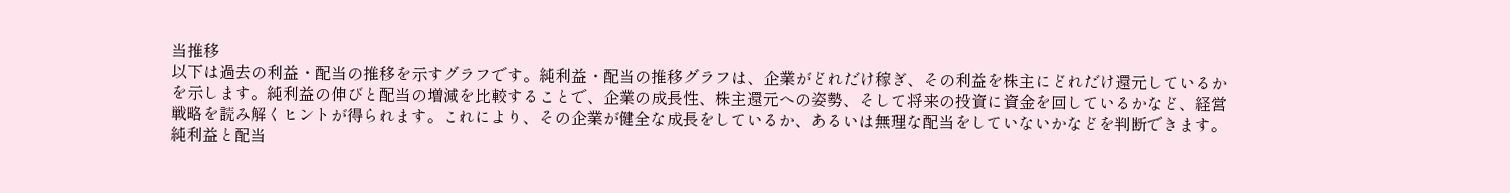当推移
以下は過去の利益・配当の推移を示すグラフです。純利益・配当の推移グラフは、企業がどれだけ稼ぎ、その利益を株主にどれだけ還元しているかを示します。純利益の伸びと配当の増減を比較することで、企業の成長性、株主還元への姿勢、そして将来の投資に資金を回しているかなど、経営戦略を読み解くヒントが得られます。これにより、その企業が健全な成長をしているか、あるいは無理な配当をしていないかなどを判断できます。
純利益と配当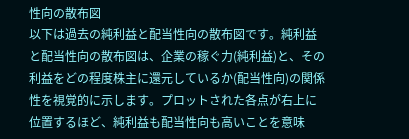性向の散布図
以下は過去の純利益と配当性向の散布図です。純利益と配当性向の散布図は、企業の稼ぐ力(純利益)と、その利益をどの程度株主に還元しているか(配当性向)の関係性を視覚的に示します。プロットされた各点が右上に位置するほど、純利益も配当性向も高いことを意味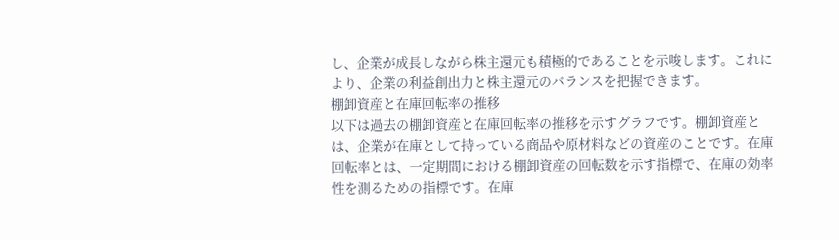し、企業が成長しながら株主還元も積極的であることを示唆します。これにより、企業の利益創出力と株主還元のバランスを把握できます。
棚卸資産と在庫回転率の推移
以下は過去の棚卸資産と在庫回転率の推移を示すグラフです。棚卸資産とは、企業が在庫として持っている商品や原材料などの資産のことです。在庫回転率とは、一定期間における棚卸資産の回転数を示す指標で、在庫の効率性を測るための指標です。在庫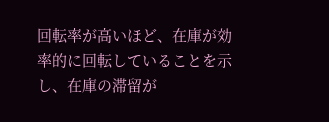回転率が高いほど、在庫が効率的に回転していることを示し、在庫の滞留が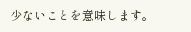少ないことを意味します。